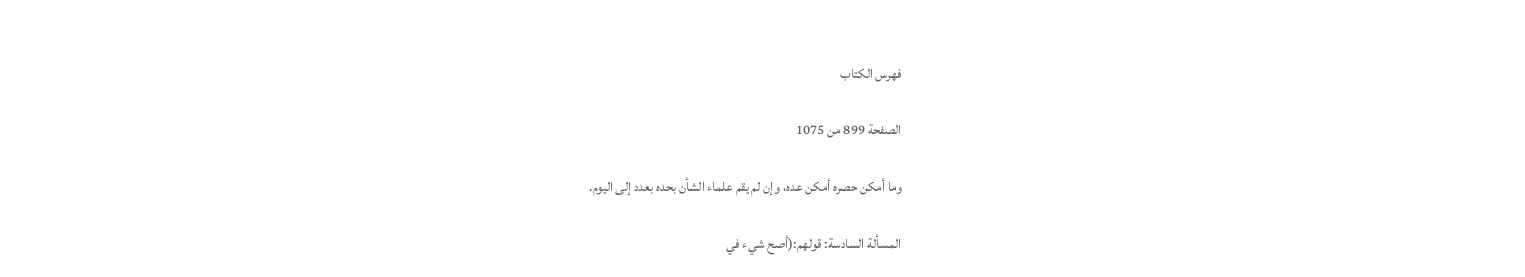فهرس الكتاب

الصفحة 899 من 1075

وما أمكن حصره أمكن عده، وإن لم يقم علماء الشأن بحده بعدد إلى اليوم.

المسألة السادسة: قولهم:(أصح شيء في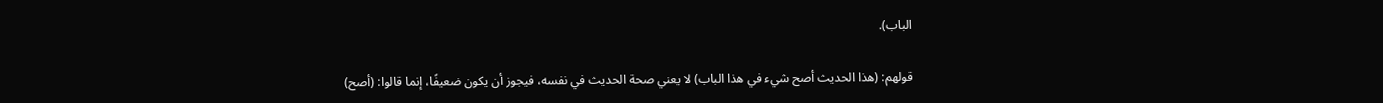الباب).

قولهم: (هذا الحديث أصح شيء في هذا الباب) لا يعني صحة الحديث في نفسه، فيجوز أن يكون ضعيفًا، إنما قالوا: (أصح)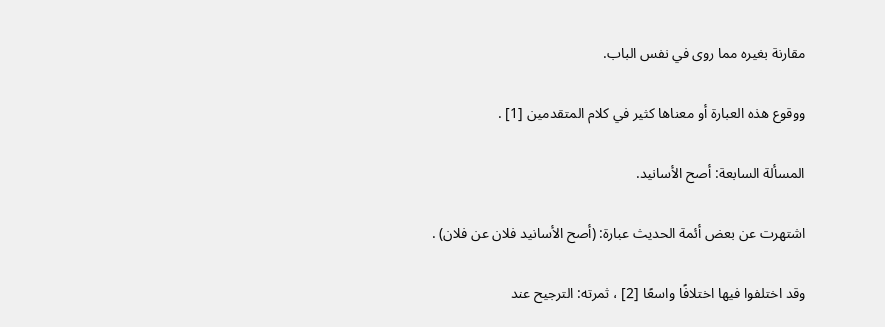مقارنة بغيره مما روى في نفس الباب.

ووقوع هذه العبارة أو معناها كثير في كلام المتقدمين [1] .

المسألة السابعة: أصح الأسانيد.

اشتهرت عن بعض أئمة الحديث عبارة: (أصح الأسانيد فلان عن فلان) .

وقد اختلفوا فيها اختلافًا واسعًا [2] ، ثمرته: الترجيح عند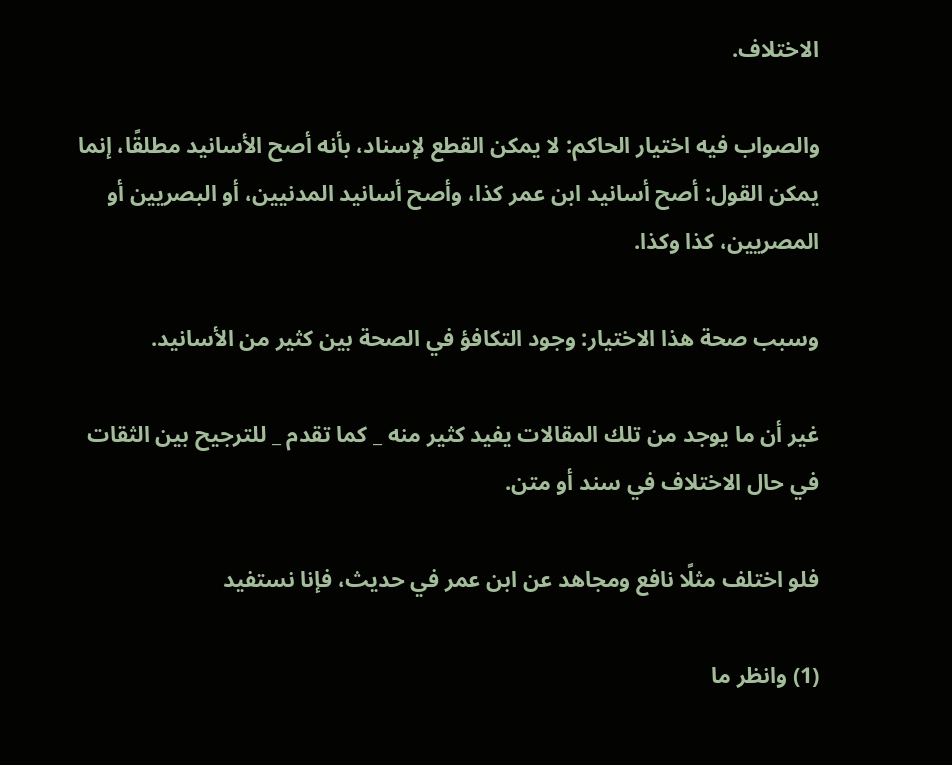الاختلاف.

والصواب فيه اختيار الحاكم: لا يمكن القطع لإسناد، بأنه أصح الأسانيد مطلقًا، إنما يمكن القول: أصح أسانيد ابن عمر كذا، وأصح أسانيد المدنيين، أو البصريين أو المصريين، كذا وكذا.

وسبب صحة هذا الاختيار: وجود التكافؤ في الصحة بين كثير من الأسانيد.

غير أن ما يوجد من تلك المقالات يفيد كثير منه _ كما تقدم _ للترجيح بين الثقات في حال الاختلاف في سند أو متن.

فلو اختلف مثلًا نافع ومجاهد عن ابن عمر في حديث، فإنا نستفيد

(1) وانظر ما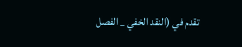تقدم في (النقد الخفي _ الفصل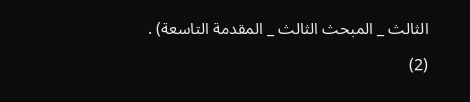الثالث _ المبحث الثالث _ المقدمة التاسعة) .

(2)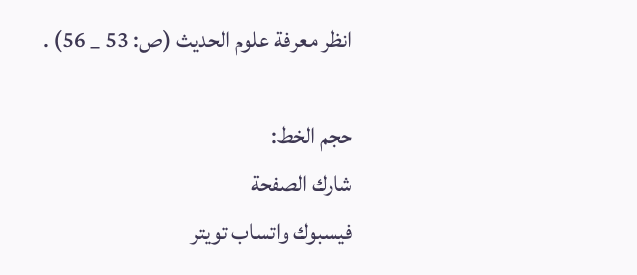انظر معرفة علوم الحديث (ص: 53 _ 56) .

حجم الخط:
شارك الصفحة
فيسبوك واتساب تويتر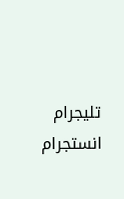تليجرام انستجرام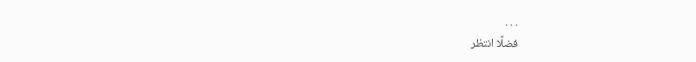. . .
فضلًا انتظر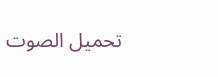تحميل الصوت